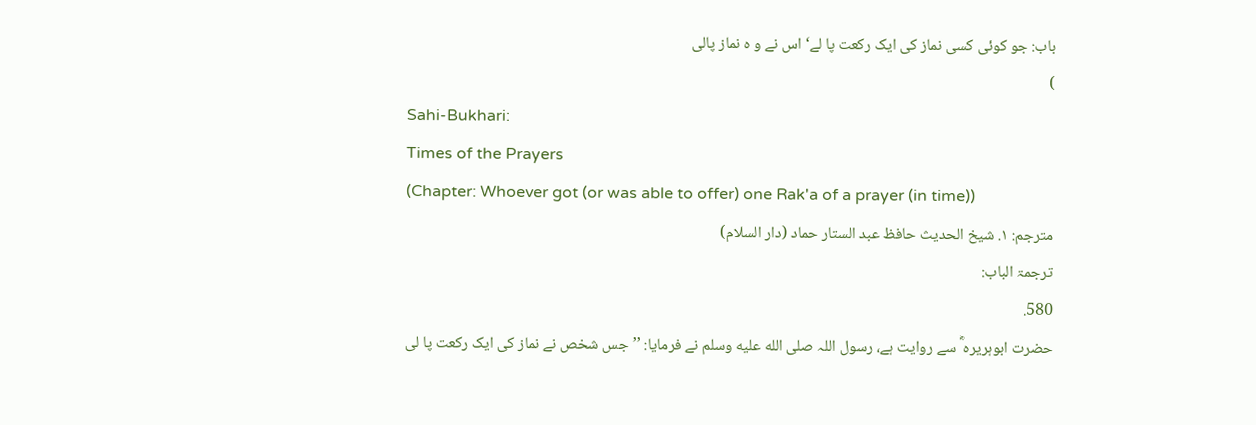باب: جو کوئی کسی نماز کی ایک رکعت پا لے‘ اس نے و ہ نماز پالی
)
Sahi-Bukhari:
Times of the Prayers
(Chapter: Whoever got (or was able to offer) one Rak'a of a prayer (in time))
مترجم: ١. شیخ الحدیث حافظ عبد الستار حماد (دار السلام)
ترجمۃ الباب:
580.
حضرت ابوہریرہ ؓ سے روایت ہے، رسول اللہ صلى الله عليه وسلم نے فرمایا: ’’جس شخص نے نماز کی ایک رکعت پا لی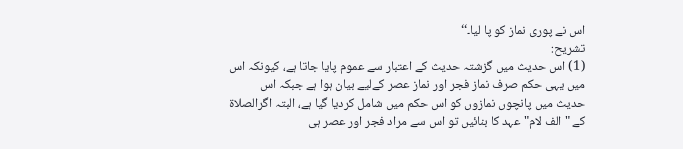اس نے پوری نماز کو پا لیا۔‘‘
تشریح:
(1) اس حدیث میں گزشتہ حدیث کے اعتبار سے عموم پایا جاتا ہے، کیونکہ اس میں یہی حکم صرف نماز فجر اور نماز عصر کےلیے بیان ہوا ہے جبکہ اس حدیث میں پانچوں نمازوں کو اس حکم میں شامل کردیا گیا ہے، البتہ اگرالصلاة کے "الف لام"عہد کا بنائیں تو اس سے مراد فجر اور عصر ہی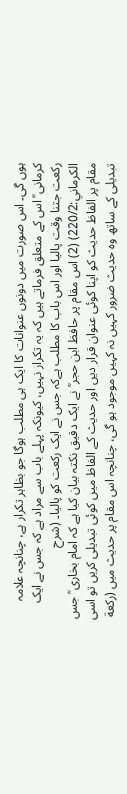ہوں گی۔ اس صورت میں دونوں عنوانات کا ایک ہی مطلب ہوگا جو بظاہر تکرار ہے، چنانچہ علامہ کرمانی ؒ اس کے متعلق فرماتے ہیں کہ یہ تکرار نہیں، کیونکہ پہلے باب سے مراد ہے کہ جس نے ایک رکعت جتنا وقت پالیا اور اس باب کا مطلب ہےکہ جس نے ایک رکعت کو پالیا۔ (شرح الکرماني:220/2) (2) اس مقام پر حافظ ابن حجر ؒ نے ایک دقیق نکتہ بیان کیا ہے کہ امام بخاری ؒ جس مقام پر الفاظ حدیث کو اپنا کوئی عنوان قرار دیں اور حدیث کے الفاظ میں کوئی تبدیلی کریں تو اسی تبدیلی کے ساتھ وہ حدیث ضرور کہیں نہ کہیں موجود ہو گی، چنانچہ اس مقام پر حدیث میں (ركعة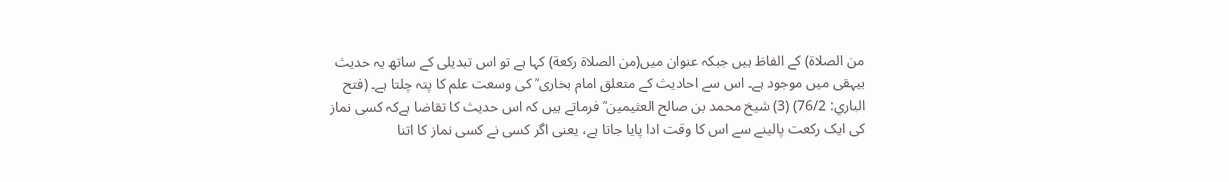من الصلاة) کے الفاظ ہیں جبکہ عنوان میں(من الصلاة ركعة) کہا ہے تو اس تبدیلی کے ساتھ یہ حدیث بیہقی میں موجود ہے۔ اس سے احادیث کے متعلق امام بخاری ؒ کی وسعت علم کا پتہ چلتا ہے۔ (فتح الباري: 76/2) (3) شیخ محمد بن صالح العثیمین ؒ فرماتے ہیں کہ اس حدیث کا تقاضا ہےکہ کسی نماز کی ایک رکعت پالینے سے اس کا وقت ادا پایا جاتا ہے، یعنی اگر کسی نے کسی نماز کا اتنا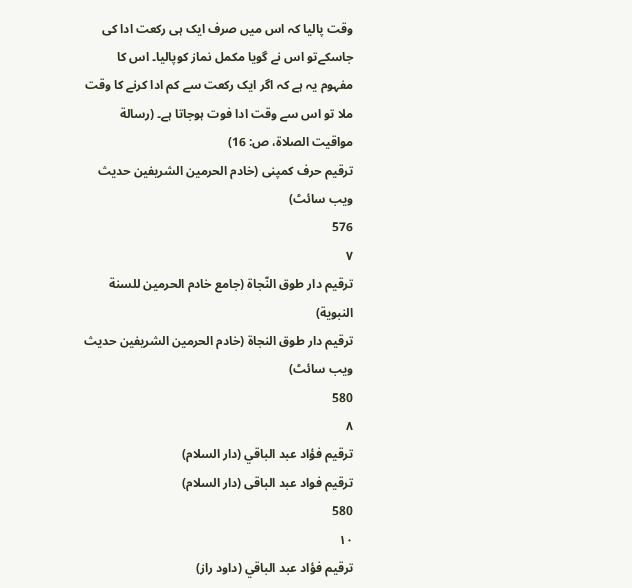وقت پالیا کہ اس میں صرف ایک ہی رکعت ادا کی جاسکےتو اس نے گویا مکمل نماز کوپالیا۔ اس کا مفہوم یہ ہے کہ اگر ایک رکعت سے کم ادا کرنے کا وقت ملا تو اس سے وقت ادا فوت ہوجاتا ہے۔ (رسالة مواقیت الصلاة، ص: 16)
ترقیم حرف کمپنی (خادم الحرمین الشریفین حدیث ویب سائٹ)
576
٧
ترقيم دار طوق النّجاة (جامع خادم الحرمين للسنة النبوية)
ترقیم دار طوق النجاۃ (خادم الحرمین الشریفین حدیث ویب سائٹ)
580
٨
ترقيم فؤاد عبد الباقي (دار السلام)
ترقیم فواد عبد الباقی (دار السلام)
580
١٠
ترقيم فؤاد عبد الباقي (داود راز)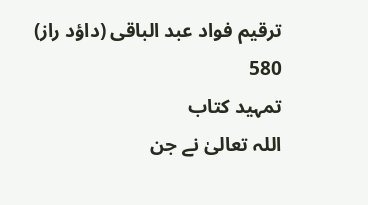ترقیم فواد عبد الباقی (داؤد راز)
580
تمہید کتاب
اللہ تعالیٰ نے جن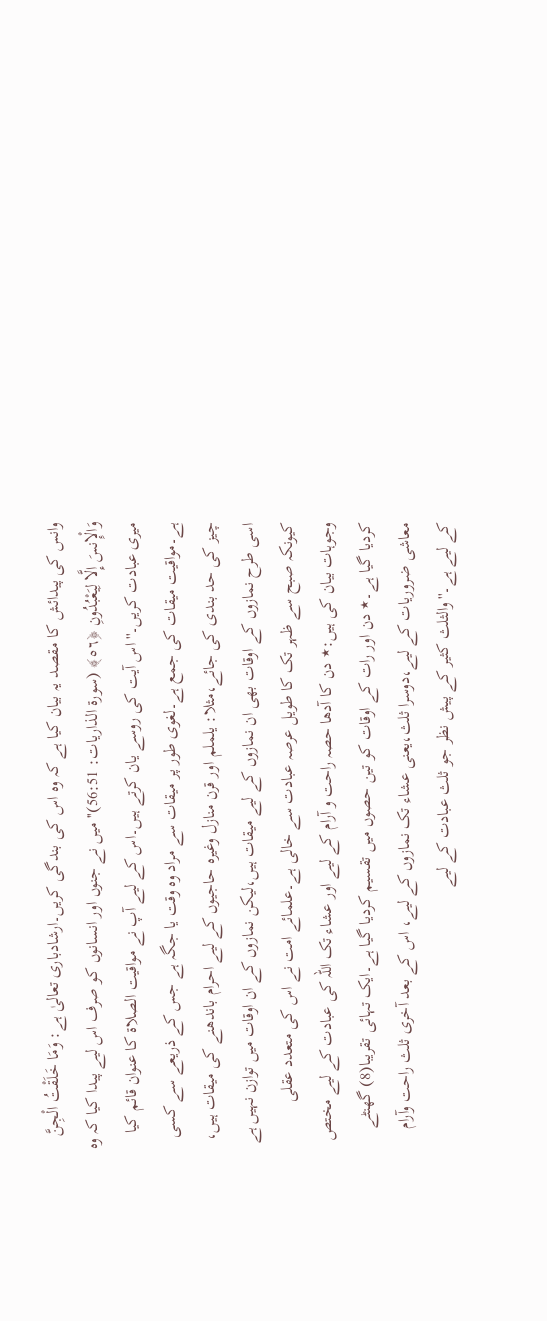وانس کی پیدائش کا مقصد یہ بیان کیا ہے کہ وہ اس کی بندگی کریں۔ارشادباری تعالیٰ ہے: وَمَا خَلَقْتُ الْجِنَّ وَالْإِنسَ إِلَّا لِيَعْبُدُونِ ﴿٥٦﴾ (سورۃ الذاریات: 56:51)'' میں نے جنوں اور انسانوں کو صرف اس لیے پیدا کیا کہ وہ میری عبادت کریں۔''اس آیت کی روسے یان کرتے ہیں۔اس کے لیے آپ نے مواقیت الصلاۃ کا عنوان قائم کیا ہے۔مواقیت میقات کی جمع ہے۔لغوی طور پر میقات سے مراد وہ وقت یا جگہ ہے جس کے ذریعے سے کسی چیز کی حد بندی کی جائے،مثلا: یلملم اور قرن منازل وغیرہ حاجیوں کے لیے احرام باندھنے کی میقات ہیں، اسی طرح نمازوں کے اوقات بھی ان نمازوں کے لیے میقات ہیں،لیکن نمازوں کے ان اوقات میں توازن نہیں ہے کیونکہ صبح سے ظہر تک کا طویل عرصہ عبادت سے خالی ہے۔علمائے امت نے اس کی متعدد عقلی وجوہات بیان کی ہیں:٭ دن کا آدھا حصہ راحت و آرام کے لیے اور عشاء تک اللہ کی عبادت کے لیے مختص کردیا گیا ہے۔٭ دن اور رات کے اوقات کو تین حصوں میں تقسیم کردیا گیا ہے۔ایک تہائی تقریبا(8) گھنٹے معاشی ضروریات کے لیے،دوسرا ثلث،یعنی عشاء تک نمازوں کے لیے، اس کے بعد آخری ثلث راحت وآرام کے لیے ہے۔''والثلث كثير کے پیش نظر جو ثلث عبادت کے لیے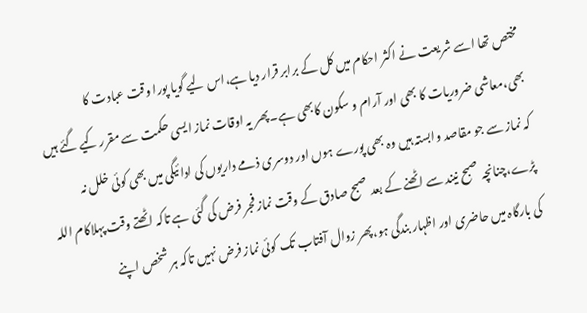مختص تھا اسے شریعت نے اکثر احکام میں کل کے برابر قرار دیا ہے،اس لیے گویا پورا وقت عبادت کا بھی،معاشی ضروریات کا بھی اور آرام و سکون کابھی ہے۔پھر یہ اوقات نماز ایسی حکمت سے مقرر کیے گئے ہیں کہ نماز سے جو مقاصد وابستہ ہیں وہ بھی پورے ہوں اور دوسری ذمے داریوں کی ادائیگی میں بھی کوئی خلل نہ پڑے،چنانچہ صبح نیند سے اٹھنے کے بعد صبح صادق کے وقت نماز فجر فرض کی گئی ہے تاکہ اٹھتے وقت پہلاکام اللہ کی بارگاہ میں حاضری اور اظہار بندگی ہو،پھر زوال آفتاب تک کوئی نماز فرض نہیں تاکہ ہر شخص اپنے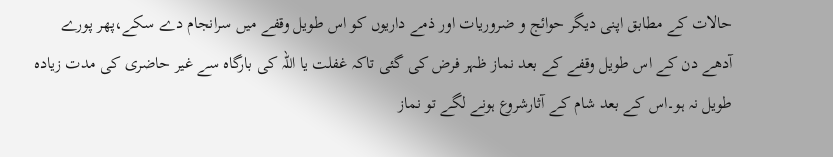حالات کے مطابق اپنی دیگر حوائج و ضروریات اور ذمے داریوں کو اس طویل وقفے میں سرانجام دے سکے،پھر پورے آدھے دن کے اس طویل وقفے کے بعد نماز ظہر فرض کی گئی تاکہ غفلت یا اللہ کی بارگاہ سے غیر حاضری کی مدت زیادہ طویل نہ ہو۔اس کے بعد شام کے آثارشروع ہونے لگے تو نماز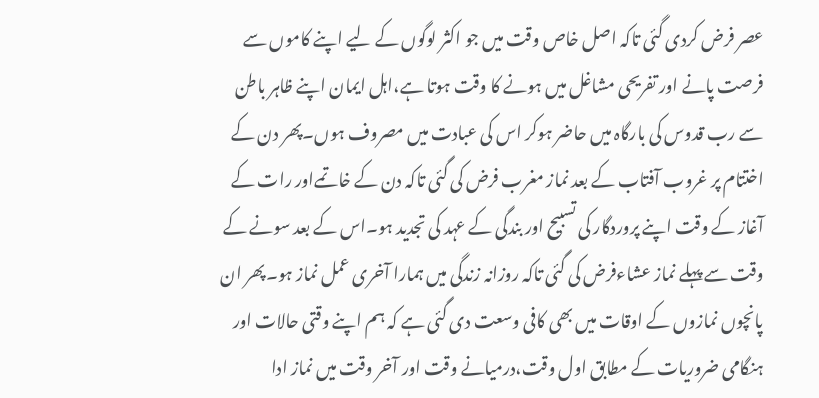عصر فرض کردی گئی تاکہ اصل خاص وقت میں جو اکثر لوگوں کے لیے اپنے کاموں سے فرصت پانے اور تفریحی مشاغل میں ہونے کا وقت ہوتا ہے،اہل ایمان اپنے ظاہر باطن سے رب قدوس کی بارگاہ میں حاضر ہوکر اس کی عبادت میں مصروف ہوں۔پھر دن کے اختتام پر غروب آفتاب کے بعد نماز مغرب فرض کی گئی تاکہ دن کے خاتمےاور رات کے آغاز کے وقت اپنے پروردگار کی تسبیح اور بندگی کے عہد کی تجدید ہو۔اس کے بعد سونے کے وقت سے پہلے نماز عشاءفرض کی گئی تاکہ روزانہ زندگی میں ہمارا آخری عمل نماز ہو۔پھر ان پانچوں نمازوں کے اوقات میں بھی کافی وسعت دی گئی ہے کہ ہم اپنے وقتی حالات اور ہنگامی ضروریات کے مطابق اول وقت،درمیانے وقت اور آخر وقت میں نماز ادا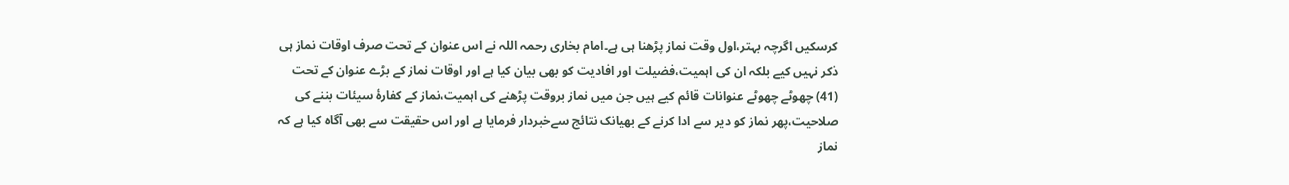کرسکیں اگرچہ بہتر،اول وقت نماز پڑھنا ہی ہے۔امام بخاری رحمہ اللہ نے اس عنوان کے تحت صرف اوقات نماز ہی ذکر نہیں کیے بلکہ ان کی اہمیت،فضیلت اور افادیت کو بھی بیان کیا ہے اور اوقات نماز کے بڑے عنوان کے تحت (41) چھوٹے چھوٹے عنوانات قائم کیے ہیں جن میں نماز بروقت پڑھنے کی اہمیت،نماز کے کفارۂ سیئات بننے کی صلاحیت،پھر نماز کو دیر سے ادا کرنے کے بھیانک نتائج سےخبردار فرمایا ہے اور اس حقیقت سے بھی آگاہ کیا ہے کہ نماز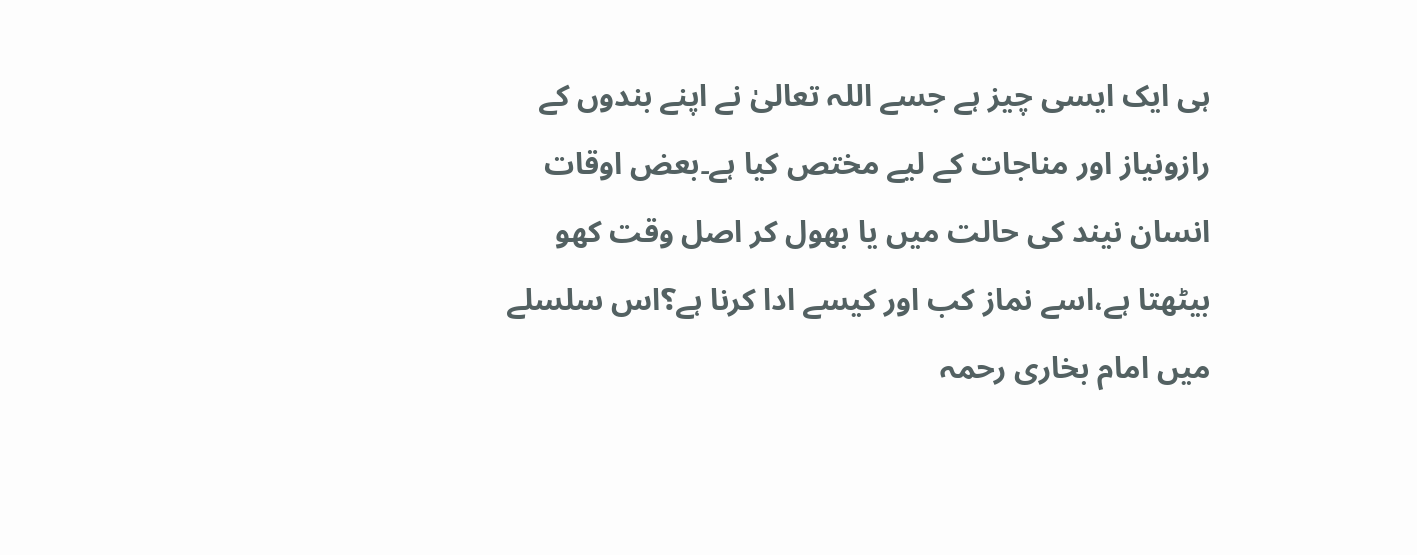ہی ایک ایسی چیز ہے جسے اللہ تعالیٰ نے اپنے بندوں کے رازونیاز اور مناجات کے لیے مختص کیا ہے۔بعض اوقات انسان نیند کی حالت میں یا بھول کر اصل وقت کھو بیٹھتا ہے،اسے نماز کب اور کیسے ادا کرنا ہے؟اس سلسلے میں امام بخاری رحمہ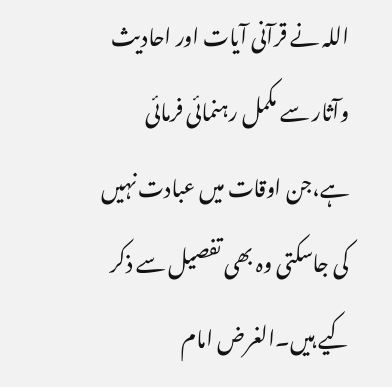اللہ نے قرآنی آیات اور احادیث وآثار سے مکمل رہنمائی فرمائی ہے،جن اوقات میں عبادت نہیں کی جاسکتی وہ بھی تفصیل سے ذکر کیے ہیں۔الغرض امام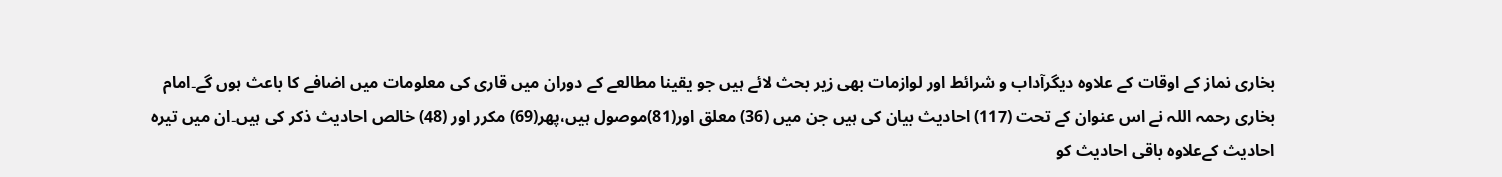بخاری نماز کے اوقات کے علاوہ دیگرآداب و شرائط اور لوازمات بھی زیر بحث لائے ہیں جو یقینا مطالعے کے دوران میں قاری کی معلومات میں اضافے کا باعث ہوں گے۔امام بخاری رحمہ اللہ نے اس عنوان کے تحت (117) احادیث بیان کی ہیں جن میں (36) معلق اور(81)موصول ہیں،پھر(69) مکرر اور (48) خالص احادیث ذکر کی ہیں۔ان میں تیرہ احادیث کےعلاوہ باقی احادیث کو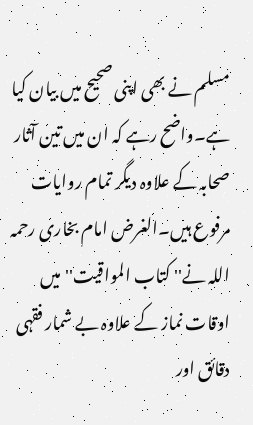مسلم نے بھی اپنی صحیح میں بیان کیا ہے۔واضح رہے کہ ان میں تین آثار صحابہ کے علاوہ دیگر تمام روایات مرفوع ہیں۔الغرض امام بخاری رحمہ اللہ نے'' کتاب المواقیت'' میں اوقات نماز کے علاوہ بے شمار فقہی دقائق اور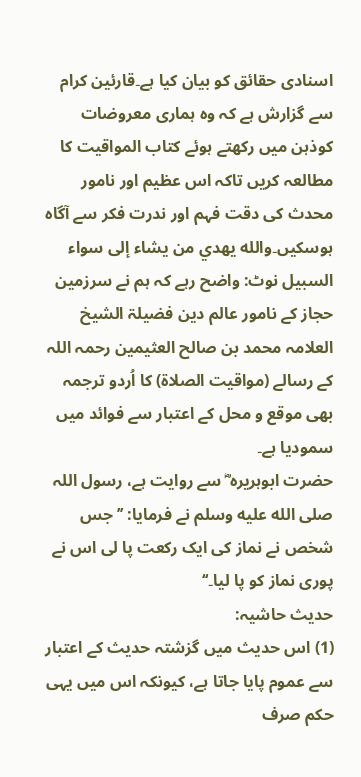اسنادی حقائق کو بیان کیا ہے۔قارئین کرام سے گزارش ہے کہ وہ ہماری معروضات کوذہن میں رکھتے ہوئے کتاب المواقیت کا مطالعہ کریں تاکہ اس عظیم اور نامور محدث کی دقت فہم اور ندرت فکر سے آگاہ ہوسکیں۔والله يهدي من يشاء إلی سواء السبيل نوٹ: واضح رہے کہ ہم نے سرزمین حجاز کے نامور عالم دین فضیلۃ الشیخ العلامہ محمد بن صالح العثیمین رحمہ اللہ کے رسالے (مواقيت الصلاة) كا اُردو ترجمہ بھی موقع و محل کے اعتبار سے فوائد میں سمودیا ہے۔
حضرت ابوہریرہ ؓ سے روایت ہے، رسول اللہ صلى الله عليه وسلم نے فرمایا: ’’جس شخص نے نماز کی ایک رکعت پا لی اس نے پوری نماز کو پا لیا۔‘‘
حدیث حاشیہ:
(1) اس حدیث میں گزشتہ حدیث کے اعتبار سے عموم پایا جاتا ہے، کیونکہ اس میں یہی حکم صرف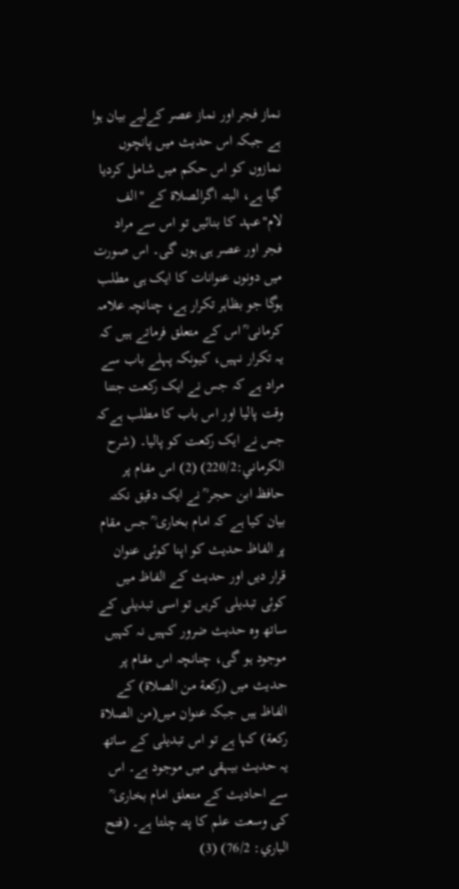نماز فجر اور نماز عصر کےلیے بیان ہوا ہے جبکہ اس حدیث میں پانچوں نمازوں کو اس حکم میں شامل کردیا گیا ہے، البتہ اگرالصلاة کے "الف لام"عہد کا بنائیں تو اس سے مراد فجر اور عصر ہی ہوں گی۔ اس صورت میں دونوں عنوانات کا ایک ہی مطلب ہوگا جو بظاہر تکرار ہے، چنانچہ علامہ کرمانی ؒ اس کے متعلق فرماتے ہیں کہ یہ تکرار نہیں، کیونکہ پہلے باب سے مراد ہے کہ جس نے ایک رکعت جتنا وقت پالیا اور اس باب کا مطلب ہےکہ جس نے ایک رکعت کو پالیا۔ (شرح الکرماني:220/2) (2) اس مقام پر حافظ ابن حجر ؒ نے ایک دقیق نکتہ بیان کیا ہے کہ امام بخاری ؒ جس مقام پر الفاظ حدیث کو اپنا کوئی عنوان قرار دیں اور حدیث کے الفاظ میں کوئی تبدیلی کریں تو اسی تبدیلی کے ساتھ وہ حدیث ضرور کہیں نہ کہیں موجود ہو گی، چنانچہ اس مقام پر حدیث میں (ركعة من الصلاة) کے الفاظ ہیں جبکہ عنوان میں(من الصلاة ركعة) کہا ہے تو اس تبدیلی کے ساتھ یہ حدیث بیہقی میں موجود ہے۔ اس سے احادیث کے متعلق امام بخاری ؒ کی وسعت علم کا پتہ چلتا ہے۔ (فتح الباري: 76/2) (3)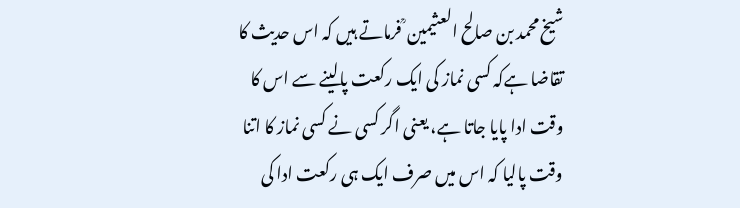شیخ محمد بن صالح العثیمین ؒ فرماتے ہیں کہ اس حدیث کا تقاضا ہےکہ کسی نماز کی ایک رکعت پالینے سے اس کا وقت ادا پایا جاتا ہے، یعنی اگر کسی نے کسی نماز کا اتنا وقت پالیا کہ اس میں صرف ایک ہی رکعت ادا کی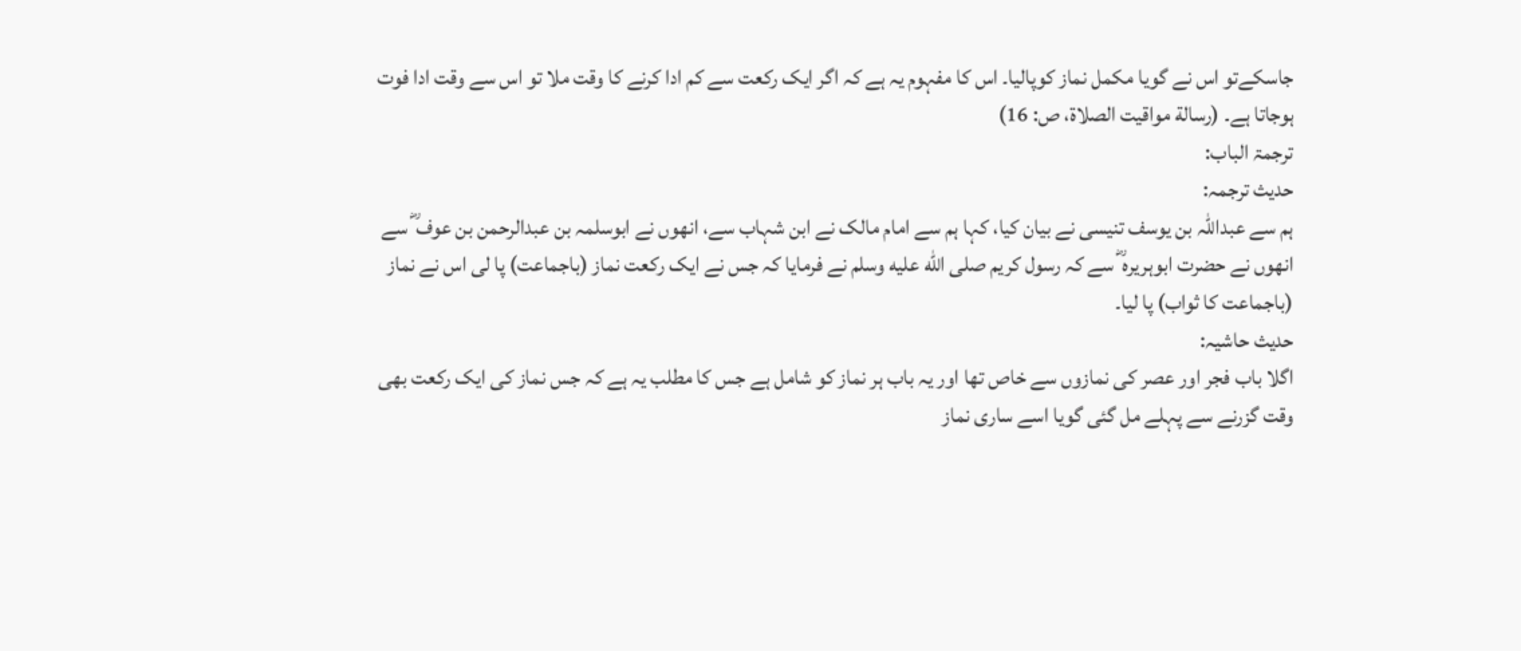جاسکےتو اس نے گویا مکمل نماز کوپالیا۔ اس کا مفہوم یہ ہے کہ اگر ایک رکعت سے کم ادا کرنے کا وقت ملا تو اس سے وقت ادا فوت ہوجاتا ہے۔ (رسالة مواقیت الصلاة، ص: 16)
ترجمۃ الباب:
حدیث ترجمہ:
ہم سے عبداللہ بن یوسف تنیسی نے بیان کیا، کہا ہم سے امام مالک نے ابن شہاب سے، انھوں نے ابوسلمہ بن عبدالرحمن بن عوف ؓ سے انھوں نے حضرت ابوہریرہ ؓ سے کہ رسول کریم صلى الله عليه وسلم نے فرمایا کہ جس نے ایک رکعت نماز (باجماعت) پا لی اس نے نماز (باجماعت کا ثواب) پا لیا۔
حدیث حاشیہ:
اگلا باب فجر اور عصر کی نمازوں سے خاص تھا اور یہ باب ہر نماز کو شامل ہے جس کا مطلب یہ ہے کہ جس نماز کی ایک رکعت بھی وقت گزرنے سے پہلے مل گئی گویا اسے ساری نماز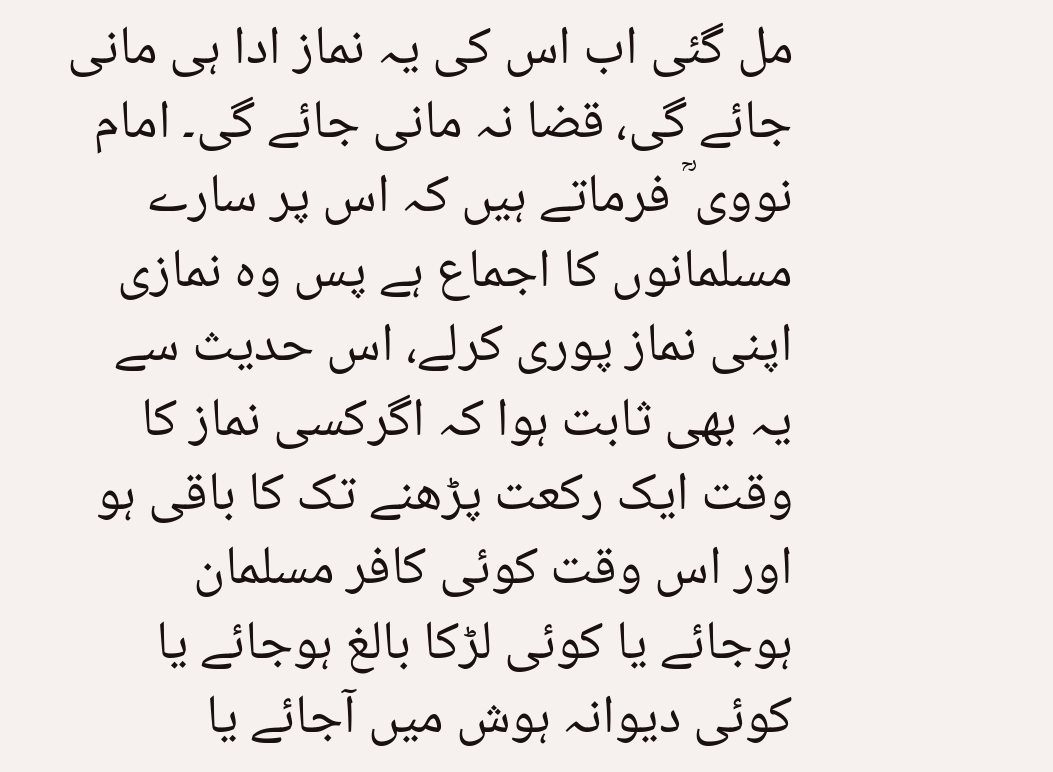مل گئی اب اس کی یہ نماز ادا ہی مانی جائے گی، قضا نہ مانی جائے گی۔ امام نووی ؒ فرماتے ہیں کہ اس پر سارے مسلمانوں کا اجماع ہے پس وہ نمازی اپنی نماز پوری کرلے، اس حدیث سے یہ بھی ثابت ہوا کہ اگرکسی نماز کا وقت ایک رکعت پڑھنے تک کا باقی ہو اور اس وقت کوئی کافر مسلمان ہوجائے یا کوئی لڑکا بالغ ہوجائے یا کوئی دیوانہ ہوش میں آجائے یا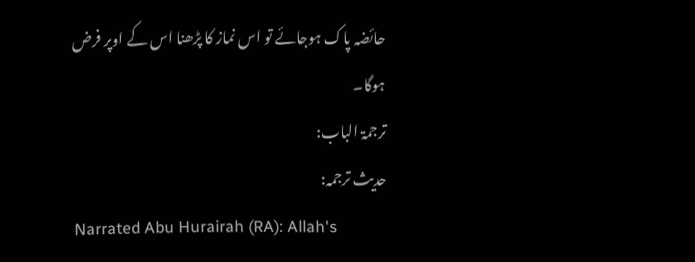حائضہ پاک ہوجائے تو اس نماز کا پڑھنا اس کے اوپر فرض ہوگا۔
ترجمۃ الباب:
حدیث ترجمہ:
Narrated Abu Hurairah (RA): Allah's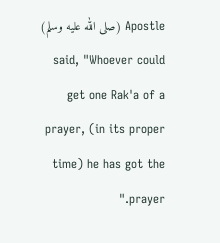Apostle (صلى الله عليه وسلم) said, "Whoever could get one Rak'a of a prayer, (in its proper time) he has got the prayer."